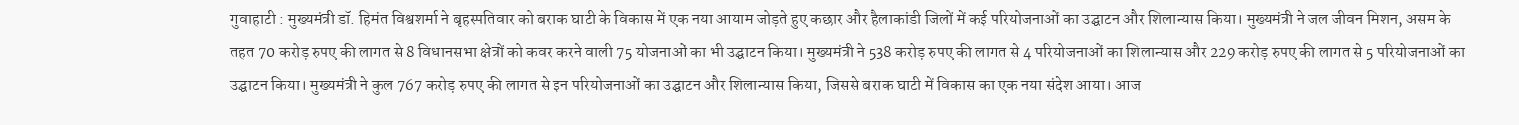गुवाहाटी : मुख्यमंत्री डॉ. हिमंत विश्वशर्मा ने बृहस्पतिवार को बराक घाटी के विकास में एक नया आयाम जोड़ते हुए कछार और हैलाकांडी जिलों में कई परियोजनाओं का उद्घाटन और शिलान्यास किया। मुख्यमंत्री ने जल जीवन मिशन, असम के तहत 70 करोड़ रुपए की लागत से 8 विधानसभा क्षेत्रों को कवर करने वाली 75 योजनाओं का भी उद्घाटन किया। मुख्यमंत्री ने 538 करोड़ रुपए की लागत से 4 परियोजनाओं का शिलान्यास और 229 करोड़ रुपए की लागत से 5 परियोजनाओं का उद्घाटन किया। मुख्यमंत्री ने कुल 767 करोड़ रुपए की लागत से इन परियोजनाओं का उद्घाटन और शिलान्यास किया, जिससे बराक घाटी में विकास का एक नया संदेश आया। आज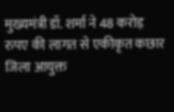मुख्यमंत्री डॉ. शर्मा ने 48 करोड़ रुपए की लागत से एकीकृत कछार जिला आयुक्त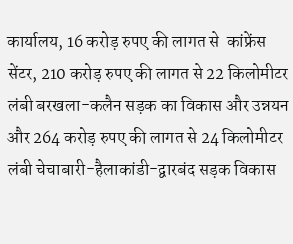कार्यालय, 16 करोड़ रुपए की लागत से  कांफ्रेंस सेंटर, 210 करोड़ रुपए की लागत से 22 किलोमीटर लंबी बरखला-कलैन सड़क का विकास और उन्नयन और 264 करोड़ रुपए की लागत से 24 किलोमीटर लंबी चेचाबारी-हैलाकांडी-द्वारबंद सड़क विकास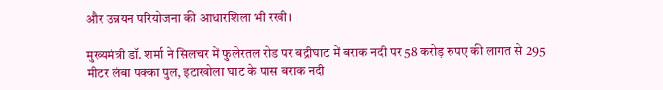और उन्नयन परियोजना की आधारशिला भी रखी।

मुख्यमंत्री डॉ. शर्मा ने सिलचर में फुलेरतल रोड पर बद्रीघाट में बराक नदी पर 58 करोड़ रुपए की लागत से 295 मीटर लंबा पक्का पुल, इटाखोला घाट के पास बराक नदी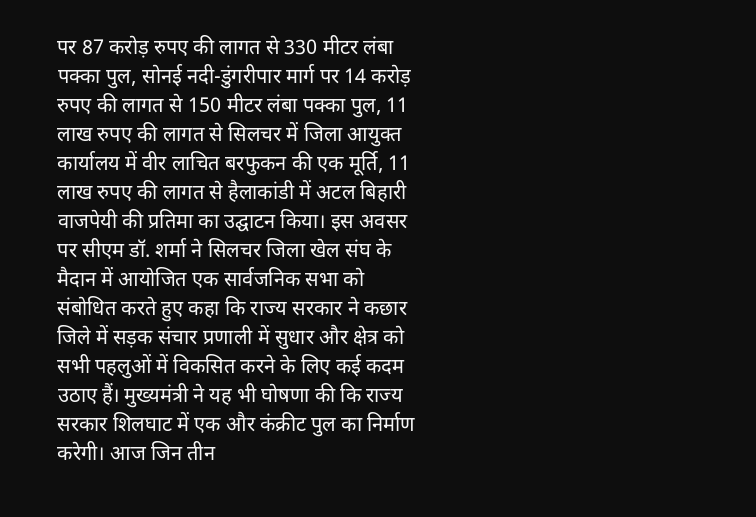पर 87 करोड़ रुपए की लागत से 330 मीटर लंबा पक्का पुल, सोनई नदी-डुंगरीपार मार्ग पर 14 करोड़ रुपए की लागत से 150 मीटर लंबा पक्का पुल, 11 लाख रुपए की लागत से सिलचर में जिला आयुक्त कार्यालय में वीर लाचित बरफुकन की एक मूर्ति, 11 लाख रुपए की लागत से हैलाकांडी में अटल बिहारी वाजपेयी की प्रतिमा का उद्घाटन किया। इस अवसर पर सीएम डॉ. शर्मा ने सिलचर जिला खेल संघ के मैदान में आयोजित एक सार्वजनिक सभा को संबोधित करते हुए कहा कि राज्य सरकार ने कछार जिले में सड़क संचार प्रणाली में सुधार और क्षेत्र को सभी पहलुओं में विकसित करने के लिए कई कदम उठाए हैं। मुख्यमंत्री ने यह भी घोषणा की कि राज्य सरकार शिलघाट में एक और कंक्रीट पुल का निर्माण करेगी। आज जिन तीन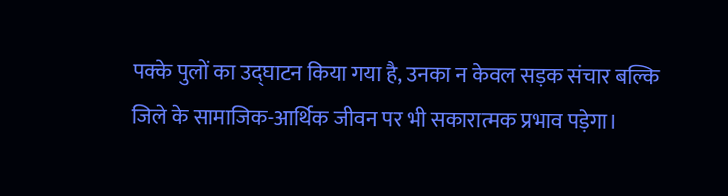पक्के पुलों का उद्घाटन किया गया है, उनका न केवल सड़क संचार बल्कि जिले के सामाजिक-आर्थिक जीवन पर भी सकारात्मक प्रभाव पड़ेगा।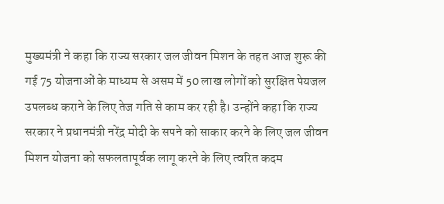मुख्यमंत्री ने कहा कि राज्य सरकार जल जीवन मिशन के तहत आज शुरू की गई 75 योजनाओं के माध्यम से असम में 50 लाख लोगों को सुरक्षित पेयजल उपलब्ध कराने के लिए तेज गति से काम कर रही है। उन्होंने कहा कि राज्य सरकार ने प्रधानमंत्री नरेंद्र मोदी के सपने को साकार करने के लिए जल जीवन मिशन योजना को सफलतापूर्वक लागू करने के लिए त्वरित कदम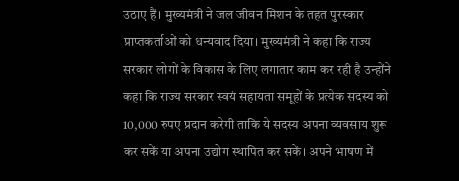उठाए हैं। मुख्यमंत्री ने जल जीवन मिशन के तहत पुरस्कार प्राप्तकर्ताओं को धन्यवाद दिया। मुख्यमंत्री ने कहा कि राज्य सरकार लोगों के विकास के लिए लगातार काम कर रही है उन्होंने कहा कि राज्य सरकार स्वयं सहायता समूहों के प्रत्येक सदस्य को 10,000 रुपए प्रदान करेगी ताकि ये सदस्य अपना व्यवसाय शुरू कर सकें या अपना उद्योग स्थापित कर सकें। अपने भाषण में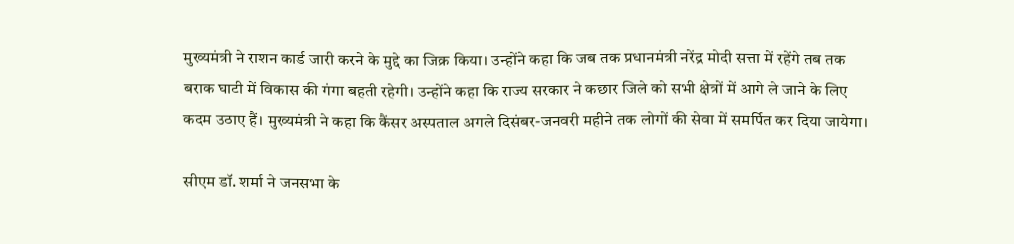मुख्यमंत्री ने राशन कार्ड जारी करने के मुद्दे का जिक्र किया। उन्होंने कहा कि जब तक प्रधानमंत्री नरेंद्र मोदी सत्ता में रहेंगे तब तक बराक घाटी में विकास की गंगा बहती रहेगी। उन्होंने कहा कि राज्य सरकार ने कछार जिले को सभी क्षेत्रों में आगे ले जाने के लिए कदम उठाए हैं। मुख्यमंत्री ने कहा कि कैंसर अस्पताल अगले दिसंबर-जनवरी महीने तक लोगों की सेवा में समर्पित कर दिया जायेगा।

सीएम डॉ. शर्मा ने जनसभा के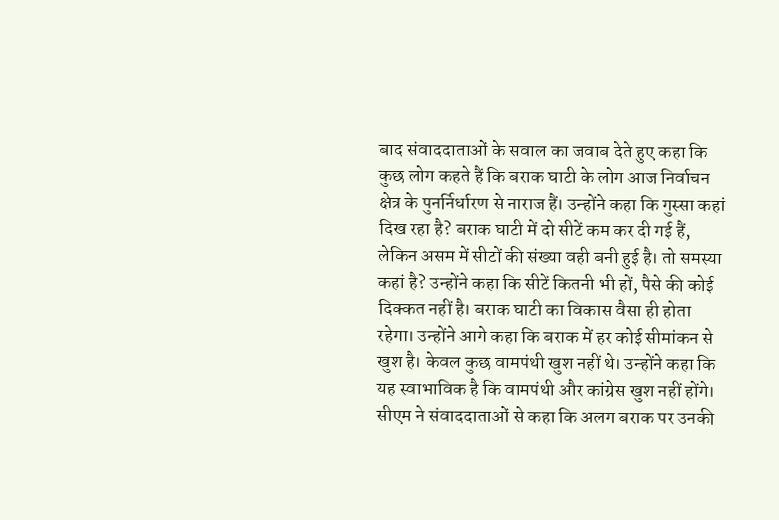बाद संवाददाताओं के सवाल का जवाब देते हुए कहा कि कुछ लोग कहते हैं कि बराक घाटी के लोग आज निर्वाचन क्षेत्र के पुनर्निर्धारण से नाराज हैं। उन्होंने कहा कि गुस्सा कहां दिख रहा है? बराक घाटी में दो सीटें कम कर दी गई हैं, लेकिन असम में सीटों की संख्या वही बनी हुई है। तो समस्या कहां है? उन्होंने कहा कि सीटें कितनी भी हों, पैसे की कोई दिक्कत नहीं है। बराक घाटी का विकास वैसा ही होता रहेगा। उन्होंने आगे कहा कि बराक में हर कोई सीमांकन से खुश है। केवल कुछ वामपंथी खुश नहीं थे। उन्होंने कहा कि यह स्वाभाविक है कि वामपंथी और कांग्रेस खुश नहीं होंगे। सीएम ने संवाददाताओं से कहा कि अलग बराक पर उनकी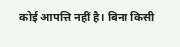कोई आपत्ति नहीं है। बिना किसी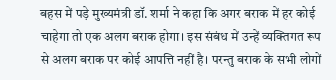बहस में पड़े मुख्यमंत्री डॉ. शर्मा ने कहा कि अगर बराक में हर कोई चाहेगा तो एक अलग बराक होगा। इस संबंध में उन्हें व्यक्तिगत रूप से अलग बराक पर कोई आपत्ति नहीं है। परन्तु बराक के सभी लोगों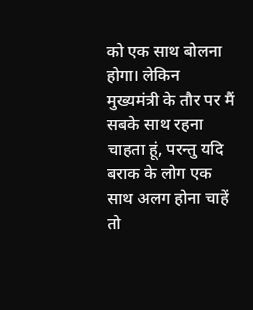को एक साथ बोलना होगा। लेकिन मुख्यमंत्री के तौर पर मैं सबके साथ रहना चाहता हूं, परन्तु यदि बराक के लोग एक साथ अलग होना चाहें तो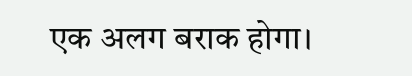एक अलग बराक होगा।